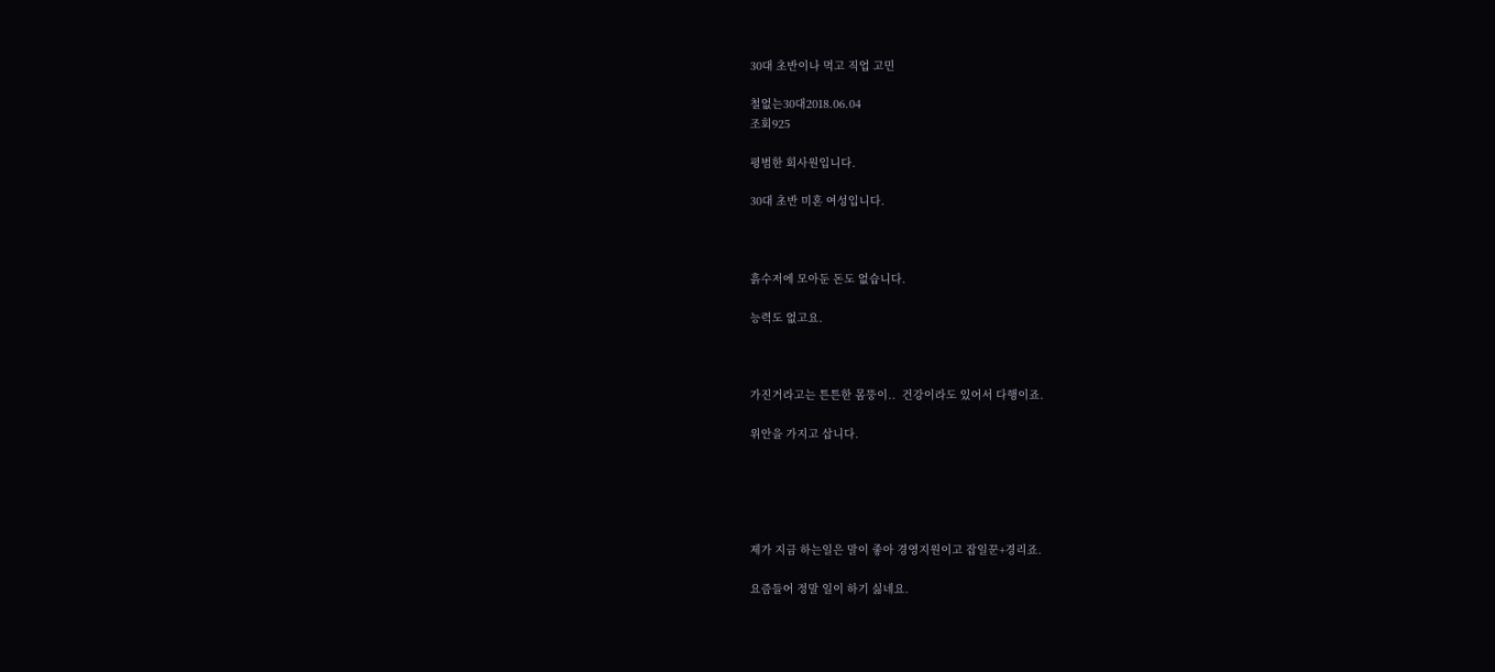30대 초반이나 먹고 직업 고민

철없는30대2018.06.04
조회925

평범한 회사원입니다.

30대 초반 미혼 여성입니다.



흙수저에 모아둔 돈도 없습니다.

능력도 없고요.



가진거라고는 튼튼한 몸뚱이..  건강이라도 있어서 다행이죠.

위안을 가지고 삽니다.





제가 지금 하는일은 말이 좋아 경영지원이고 잡일꾼+경리죠.

요즘들어 정말 일이 하기 싫네요.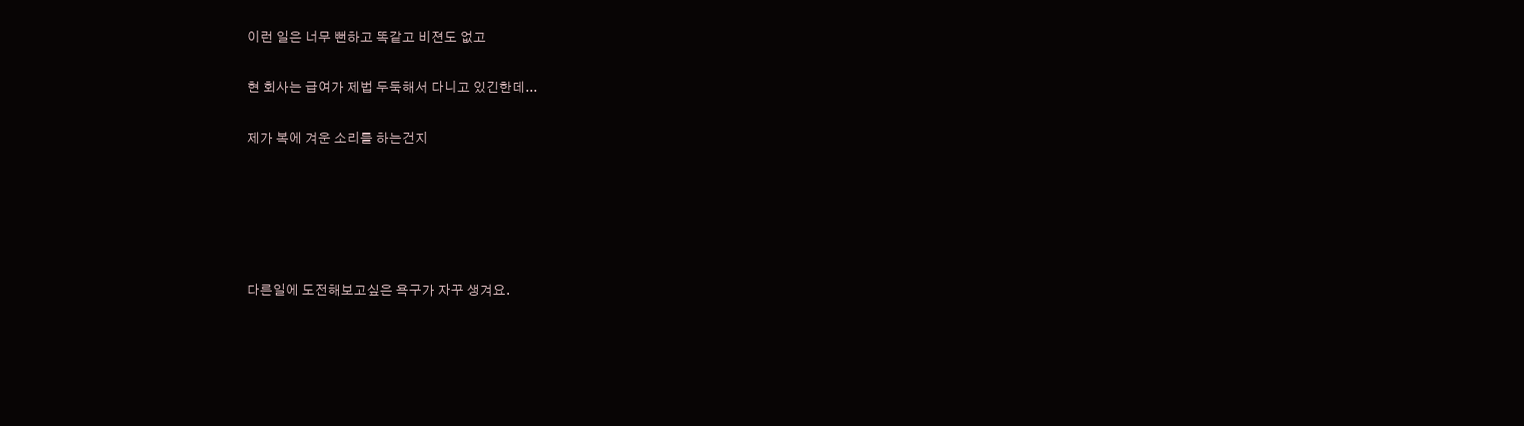이런 일은 너무 뻔하고 똑같고 비젼도 없고

현 회사는 급여가 제법 두둑해서 다니고 있긴한데...

제가 복에 겨운 소리를 하는건지





다른일에 도전해보고싶은 욕구가 자꾸 생겨요.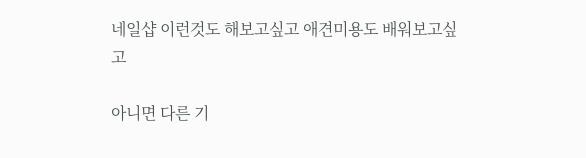네일샵 이런것도 해보고싶고 애견미용도 배워보고싶고

아니면 다른 기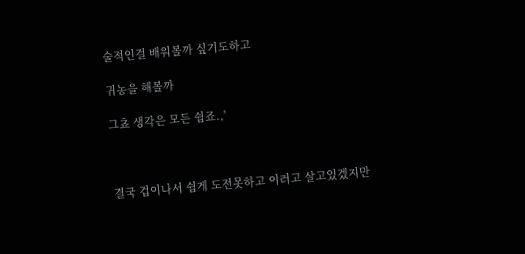술적인걸 배워볼까 싶기도하고

귀농을 해볼까

그쵸 생각은 모든 쉽죠.,'



결국 겁이나서 쉽게 도전못하고 이러고 살고있겠지만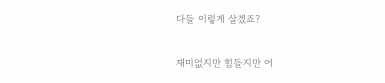다들 이렇게 살겠죠?

재미없지만 힘들지만 어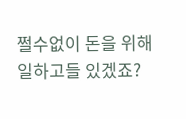쩔수없이 돈을 위해 일하고들 있겠죠?